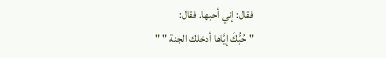فقال: إني أحبها. فقال:
" حُبُّكَ إيَّاها أدخلك الجنة " "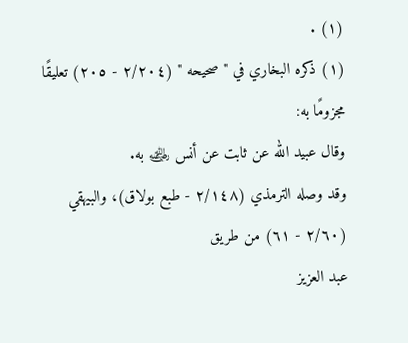(١) .
(١) ذكره البخاري في " صحيحه " (٢/٢٠٤ - ٢٠٥) تعليقًا مجزومًا به:
وقال عبيد الله عن ثابت عن أنس ﵁ به.
وقد وصله الترمذي (٢/١٤٨ - طبع بولاق)، والبيهقي (٢/٦٠ - ٦١) من طريق
عبد العزيز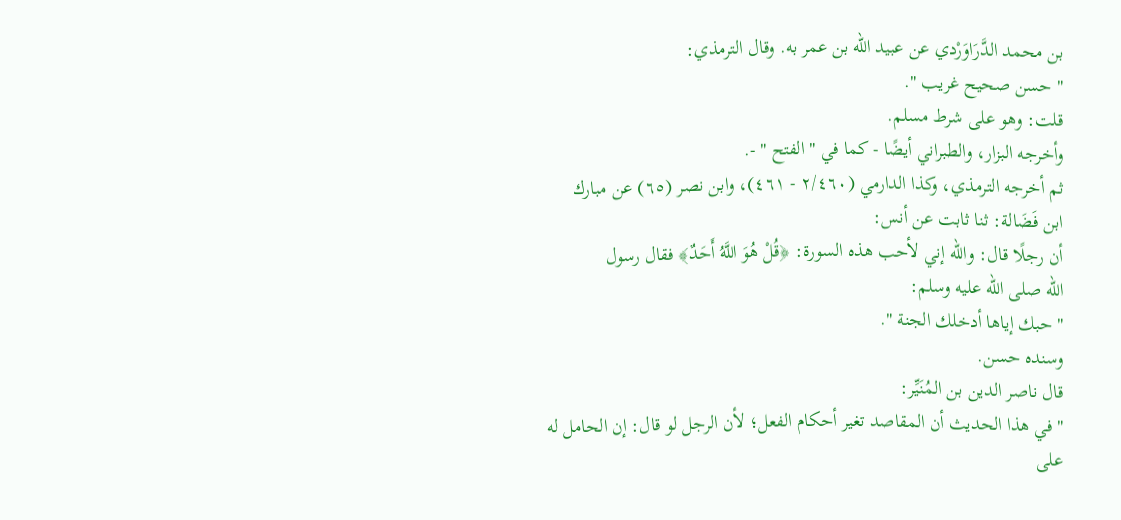بن محمد الدَّرَاوَرْدي عن عبيد الله بن عمر به. وقال الترمذي:
" حسن صحيح غريب ".
قلت: وهو على شرط مسلم.
وأخرجه البزار، والطبراني أيضًا - كما في " الفتح " -.
ثم أخرجه الترمذي، وكذا الدارمي (٢/٤٦٠ - ٤٦١)، وابن نصر (٦٥) عن مبارك
ابن فَضَالة: ثنا ثابت عن أنس:
أن رجلًا قال: والله إني لأحب هذه السورة: ﴿قُلْ هُوَ اللَّهُ أَحَدٌ﴾ فقال رسول
الله صلى الله عليه وسلم:
" حبك إياها أدخلك الجنة ".
وسنده حسن.
قال ناصر الدين بن المُنَيِّر:
" في هذا الحديث أن المقاصد تغير أحكام الفعل؛ لأن الرجل لو قال: إن الحامل له
على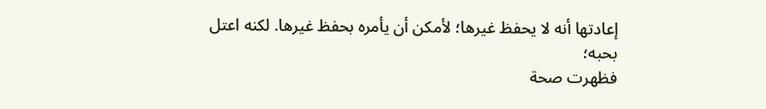إعادتها أنه لا يحفظ غيرها؛ لأمكن أن يأمره بحفظ غيرها. لكنه اعتل بحبه؛
فظهرت صحة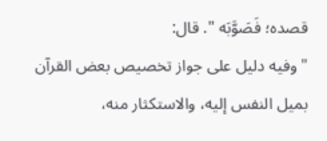قصده؛ فَصَوَّبَه ". قال:
" وفيه دليل على جواز تخصيص بعض القرآن بميل النفس إليه، والاستكثار منه،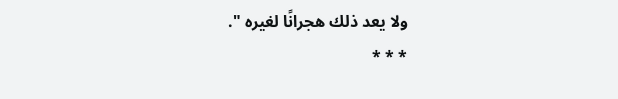ولا يعد ذلك هجرانًا لغيره ".
* * *